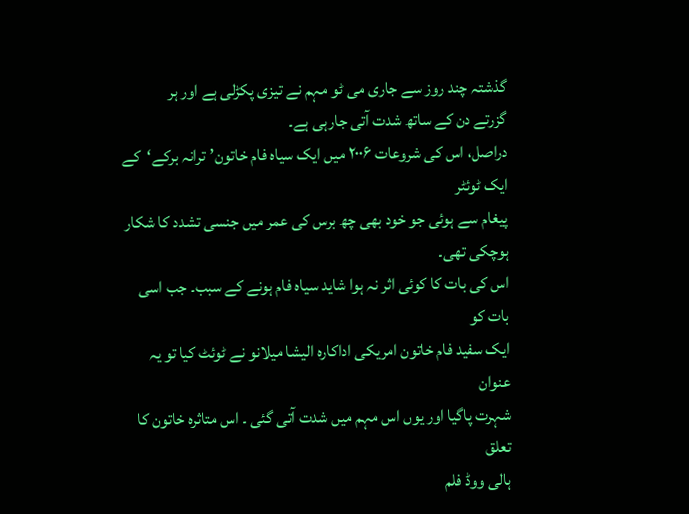گذشتہ چند روز سے جاری می ٹو مہم نے تیزی پکڑلی ہے اور ہر
گزرتے دن کے ساتھ شدت آتی جارہی ہے۔
دراصل، اس کی شروعات ۲۰۰۶ میں ایک سیاہ فام خاتون’ترانہ برکے‘کے ایک ٹوئٹر
پیغام سے ہوئی جو خود بھی چھ برس کی عمر میں جنسی تشدد کا شکار ہوچکی تھی۔
اس کی بات کا کوئی اثر نہ ہوا شاید سیاہ فام ہونے کے سبب۔ جب اسی بات کو
ایک سفید فام خاتون امریکی اداکارہ الیشا میلانو نے ٹوئٹ کیا تو یہ عنوان
شہرت پاگیا اور یوں اس مہم میں شدت آتی گئی ۔ اس متاثرہ خاتون کا تعلق
ہالی ووڈ فلم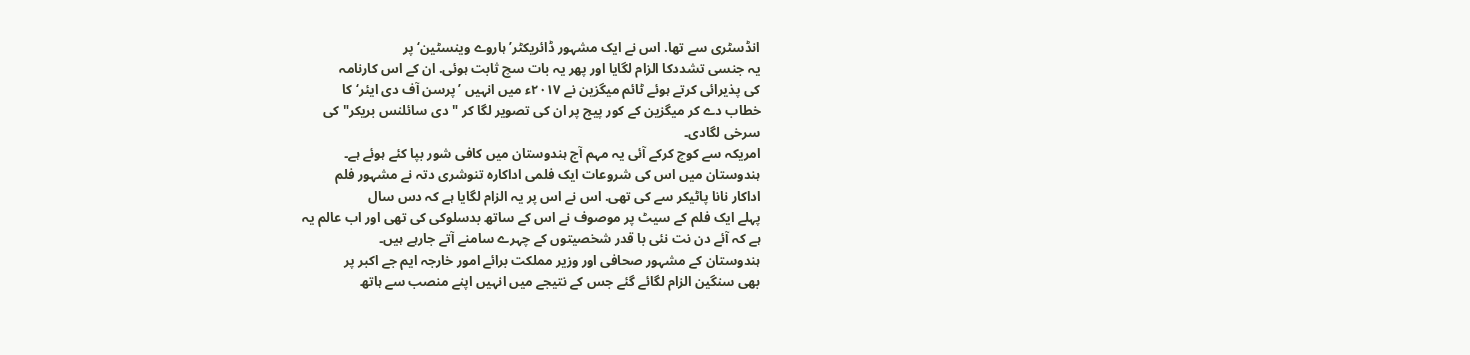انڈسٹری سے تھا. اس نے ایک مشہور ڈائریکٹر’ہاروے وینسٹین‘ پر
یہ جنسی تشددکا الزام لگایا اور پھر یہ بات سچ ثابت ہوئی. ان کے اس کارنامہ
کی پذیرائی کرتے ہوئے ٹائم میگزین نے ۲۰۱۷ء میں انہیں ’پرسن آف دی ایئر‘کا
خطاب دے کر میگزین کے کور پیج پر ان کی تصویر لگا کر "دی سائلنس بریکر" کی
سرخی لگادی۔
امریکہ سے کوچ کرکے آئی یہ مہم آج ہندوستان میں کافی شور بپا کئے ہوئے ہے۔
ہندوستان میں اس کی شروعات ایک فلمی اداکارہ تنوشری دتہ نے مشہور فلم
اداکار نانا پاٹیکر سے کی تھی. اس نے اس پر یہ الزام لگایا ہے کہ دس سال
پہلے ایک فلم کے سیٹ پر موصوف نے اس کے ساتھ بدسلوکی کی تھی اور اب عالم یہ
ہے کہ آئے دن نت نئی با قدر شخصیتوں کے چہرے سامنے آتے جارہے ہیں۔
ہندوستان کے مشہور صحافی اور وزیر مملکت برائے امور خارجہ ایم جے اکبر پر
بھی سنگین الزام لگائے گئے جس کے نتیجے میں انہیں اپنے منصب سے ہاتھ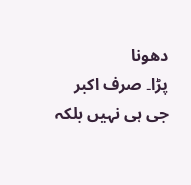دھونا
پڑا۔ صرف اکبر جی ہی نہیں بلکہ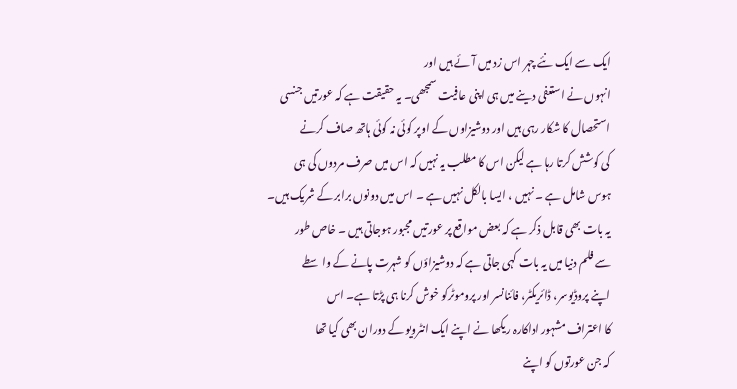ایک سے ایک نئے چہر اس زد میں آئے ہیں اور
انہوں نے استعفی دینے میں ہی اپنی عافیت سمجھی۔ یہ حقیقت ہے کہ عورتیں جنسی
استحصال کا شکار رہی ہیں اور دوشیزاوں کے اوپر کوئی نہ کوئی ہاتھ صاف کرنے
کی کوشش کرتا رہا ہے لیکن اس کا مطلب یہ نہیں کہ اس میں صرف مردوں کی ہی
ہوس شامل ہے ۔ نہیں ، ایسا بالکل نہیں ہے ۔ اس میں دونوں برابر کے شریک ہیں۔
یہ بات بھی قابل ذکر ہے کہ بعض مواقع پر عورتیں مجبور ہوجاتی ہیں ۔ خاص طور
سے فلم دنیا میں یہ بات کہی جاتی ہے کہ دوشیزاؤں کو شہرت پانے کے واسطے
اپنے پروڈیوسر، ڈائریکٹر، فائنانسر اور پروموٹرکو خوش کرنا ہی پڑتا ہے۔ اس
کا اعتراف مشہور اداکارہ ریکھا نے اپنے ایک انٹرویو کے دوران بھی کیا تھا
کہ جن عورتوں کو اپنے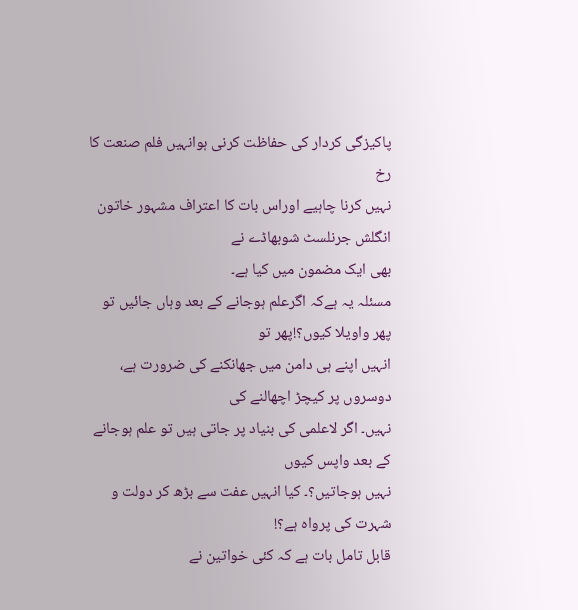پاکیزگی کردار کی حفاظت کرنی ہوانہیں فلم صنعت کا رخ
نہیں کرنا چاہیے اوراس بات کا اعتراف مشہور خاتون انگلش جرنلسٹ شوبھاڈے نے
بھی ایک مضمون میں کیا ہے۔
مسئلہ یہ ہےکہ اگرعلم ہوجانے کے بعد وہاں جائیں تو پھر واویلا کیوں؟!پھر تو
انہیں اپنے ہی دامن میں جھانکنے کی ضرورت ہے، دوسروں پر کیچڑ اچھالنے کی
نہیں۔ اگر لاعلمی کی بنیاد پر جاتی ہیں تو علم ہوجانے کے بعد واپس کیوں
نہیں ہوجاتیں؟۔ کیا انہیں عفت سے بڑھ کر دولت و شہرت کی پرواہ ہے؟!
قابل تامل بات ہے کہ کئی خواتین نے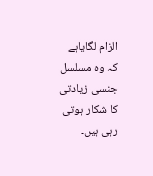الزام لگایاہے کہ وہ مسلسل جنسی زیادتی
کا شکار ہوتی رہی ہیں۔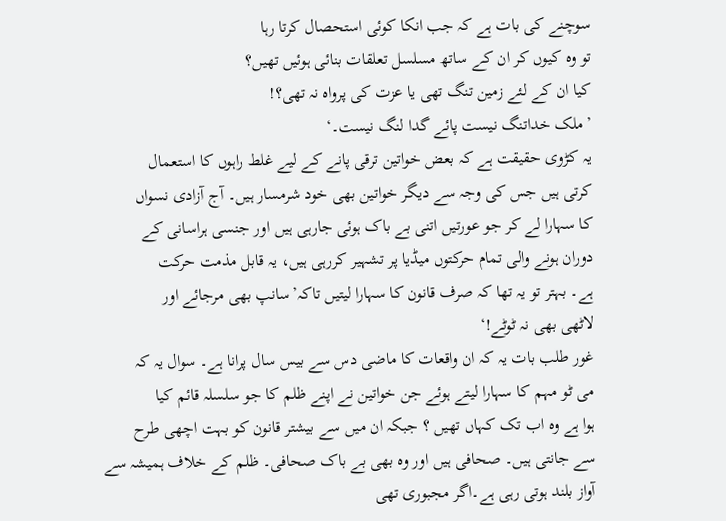سوچنے کی بات ہے کہ جب انکا کوئی استحصال کرتا رہا
تو وہ کیوں کر ان کے ساتھ مسلسل تعلقات بنائی ہوئیں تھیں؟
کیا ان کے لئے زمین تنگ تھی یا عزت کی پرواہ نہ تھی؟!
’ملک خداتنگ نیست پائے گدا لنگ نیست۔‘
یہ کڑوی حقیقت ہے کہ بعض خواتین ترقی پانے کے لیے غلط راہوں کا استعمال
کرتی ہیں جس کی وجہ سے دیگر خواتین بھی خود شرمسار ہیں۔ آج آزادی نسواں
کا سہارا لے کر جو عورتیں اتنی بے باک ہوئی جارہی ہیں اور جنسی ہراسانی کے
دوران ہونے والی تمام حرکتوں میڈیا پر تشہیر کررہی ہیں، یہ قابل مذمت حرکت
ہے۔ بہتر تو یہ تھا کہ صرف قانون کا سہارا لیتیں تاکہ’سانپ بھی مرجائے اور
لاٹھی بھی نہ ٹوٹے!‘
غور طلب بات یہ کہ ان واقعات کا ماضی دس سے بیس سال پرانا ہے۔ سوال یہ کہ
می ٹو مہم کا سہارا لیتے ہوئے جن خواتین نے اپنے ظلم کا جو سلسلہ قائم کیا
ہوا ہے وہ اب تک کہاں تھیں ؟ جبکہ ان میں سے بیشتر قانون کو بہت اچھی طرح
سے جانتی ہیں۔ صحافی ہیں اور وہ بھی بے باک صحافی۔ ظلم کے خلاف ہمیشہ سے
آواز بلند ہوتی رہی ہے۔اگر مجبوری تھی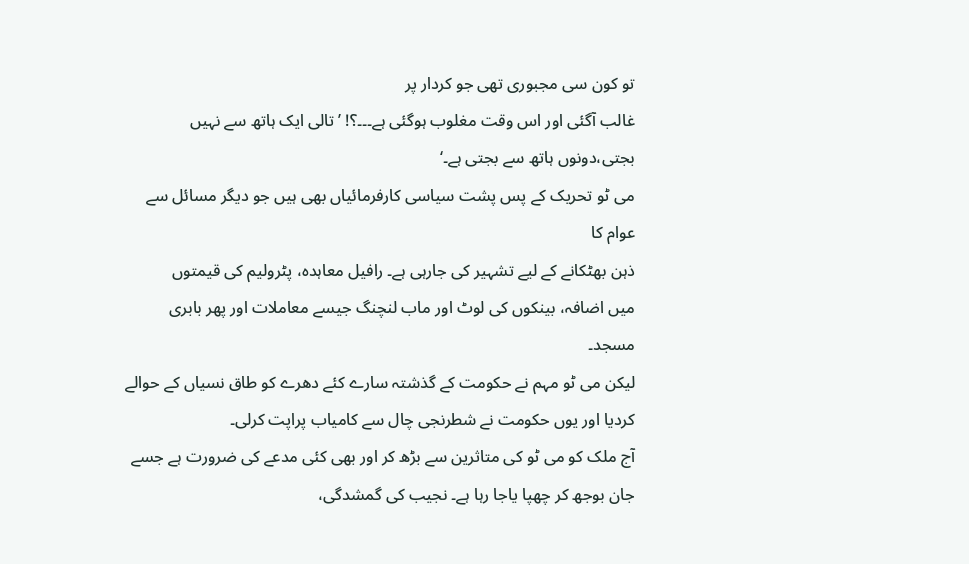تو کون سی مجبوری تھی جو کردار پر
غالب آگئی اور اس وقت مغلوب ہوگئی ہے۔۔۔؟! ’تالی ایک ہاتھ سے نہیں
بجتی،دونوں ہاتھ سے بجتی ہے۔‘
می ٹو تحریک کے پس پشت سیاسی کارفرمائیاں بھی ہیں جو دیگر مسائل سے عوام کا
ذہن بھٹکانے کے لیے تشہیر کی جارہی ہے۔ رافیل معاہدہ، پٹرولیم کی قیمتوں
میں اضافہ، بینکوں کی لوٹ اور ماب لنچنگ جیسے معاملات اور پھر بابری مسجد۔
لیکن می ٹو مہم نے حکومت کے گذشتہ سارے کئے دھرے کو طاق نسیاں کے حوالے
کردیا اور یوں حکومت نے شطرنجی چال سے کامیاب پراپت کرلی۔
آج ملک کو می ٹو کی متاثرین سے بڑھ کر اور بھی کئی مدعے کی ضرورت ہے جسے
جان بوجھ کر چھپا یاجا رہا ہے۔ نجیب کی گمشدگی،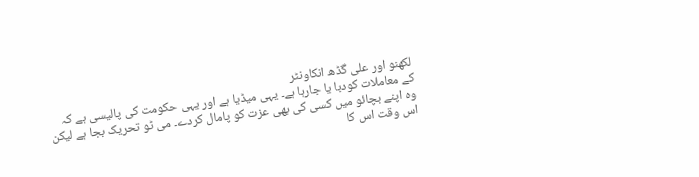لکھنو اور علی گڈھ انکاونٹر
کے معاملات کودبا یا جارہا ہے۔ یہی میڈیا ہے اور یہی حکومت کی پالیسی ہے کہ
وہ اپنے بچائو میں کسی کی بھی عزت کو پامال کردے۔ می ٹو تحریک بجا ہے لیکن
اس وقت اس کا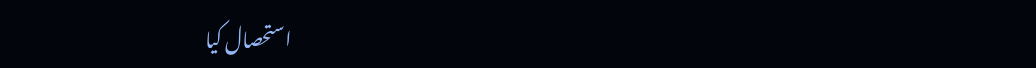استحصال کیا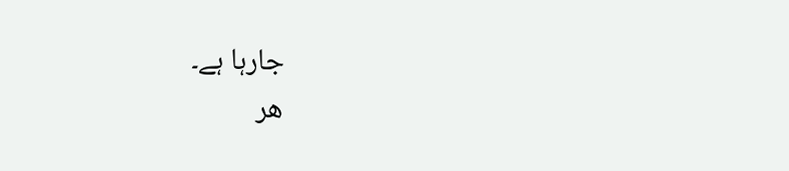جارہا ہے۔
ھر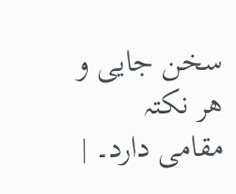سخن جایی و ھر نکتہ مقامی دارد۔ |